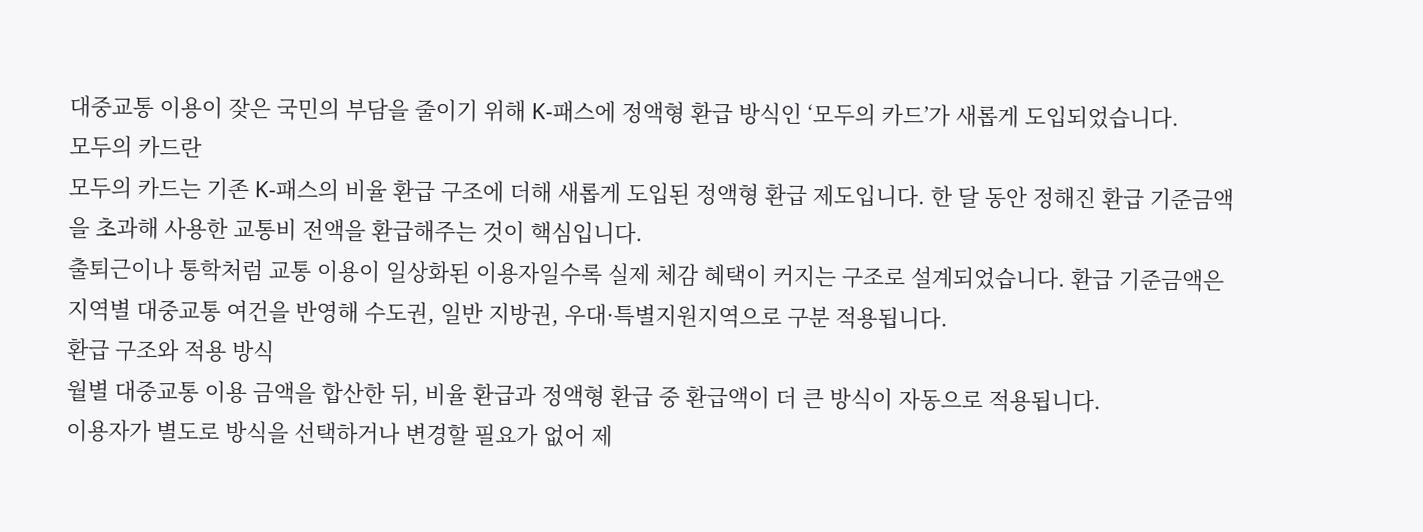대중교통 이용이 잦은 국민의 부담을 줄이기 위해 K-패스에 정액형 환급 방식인 ‘모두의 카드’가 새롭게 도입되었습니다.
모두의 카드란
모두의 카드는 기존 K-패스의 비율 환급 구조에 더해 새롭게 도입된 정액형 환급 제도입니다. 한 달 동안 정해진 환급 기준금액을 초과해 사용한 교통비 전액을 환급해주는 것이 핵심입니다.
출퇴근이나 통학처럼 교통 이용이 일상화된 이용자일수록 실제 체감 혜택이 커지는 구조로 설계되었습니다. 환급 기준금액은 지역별 대중교통 여건을 반영해 수도권, 일반 지방권, 우대·특별지원지역으로 구분 적용됩니다.
환급 구조와 적용 방식
월별 대중교통 이용 금액을 합산한 뒤, 비율 환급과 정액형 환급 중 환급액이 더 큰 방식이 자동으로 적용됩니다.
이용자가 별도로 방식을 선택하거나 변경할 필요가 없어 제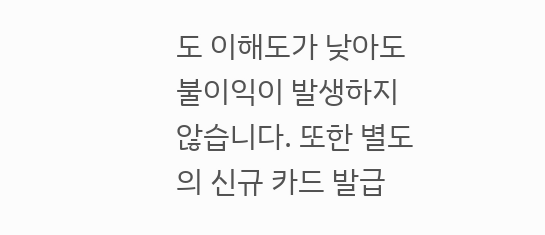도 이해도가 낮아도 불이익이 발생하지 않습니다. 또한 별도의 신규 카드 발급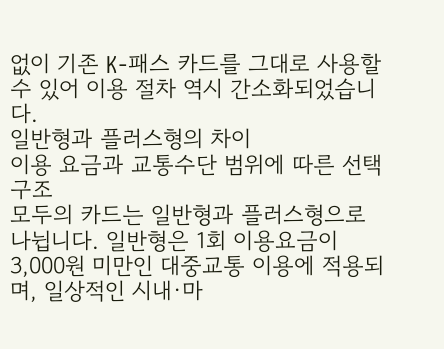없이 기존 K-패스 카드를 그대로 사용할 수 있어 이용 절차 역시 간소화되었습니다.
일반형과 플러스형의 차이
이용 요금과 교통수단 범위에 따른 선택 구조
모두의 카드는 일반형과 플러스형으로 나뉩니다. 일반형은 1회 이용요금이 3,000원 미만인 대중교통 이용에 적용되며, 일상적인 시내·마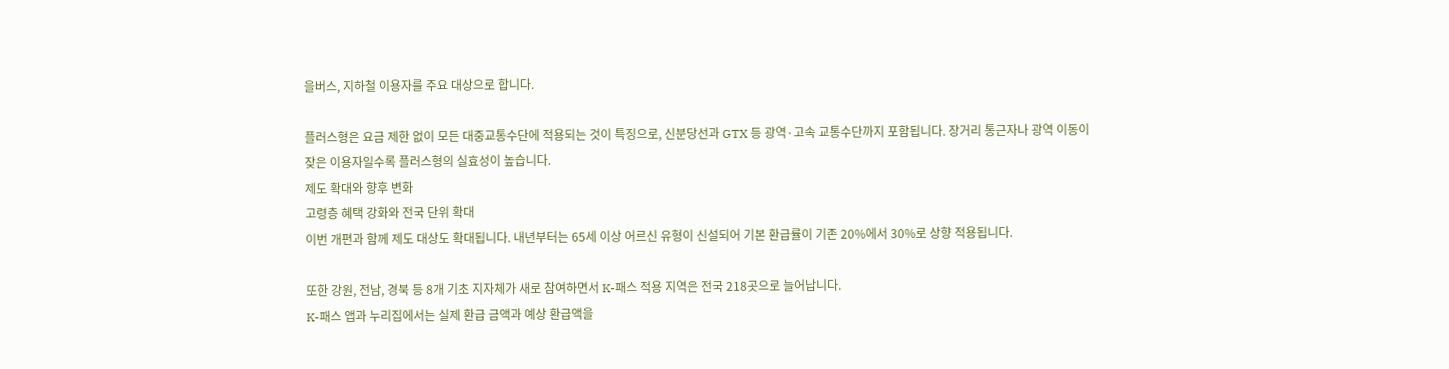을버스, 지하철 이용자를 주요 대상으로 합니다.

플러스형은 요금 제한 없이 모든 대중교통수단에 적용되는 것이 특징으로, 신분당선과 GTX 등 광역·고속 교통수단까지 포함됩니다. 장거리 통근자나 광역 이동이 잦은 이용자일수록 플러스형의 실효성이 높습니다.
제도 확대와 향후 변화
고령층 혜택 강화와 전국 단위 확대
이번 개편과 함께 제도 대상도 확대됩니다. 내년부터는 65세 이상 어르신 유형이 신설되어 기본 환급률이 기존 20%에서 30%로 상향 적용됩니다.

또한 강원, 전남, 경북 등 8개 기초 지자체가 새로 참여하면서 K-패스 적용 지역은 전국 218곳으로 늘어납니다.
K-패스 앱과 누리집에서는 실제 환급 금액과 예상 환급액을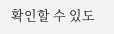확인할 수 있도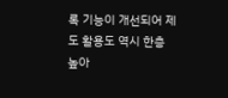록 기능이 개선되어 제도 활용도 역시 한층 높아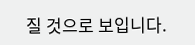질 것으로 보입니다.